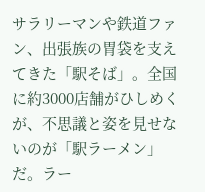サラリーマンや鉄道ファン、出張族の胃袋を支えてきた「駅そば」。全国に約3000店舗がひしめくが、不思議と姿を見せないのが「駅ラーメン」だ。ラー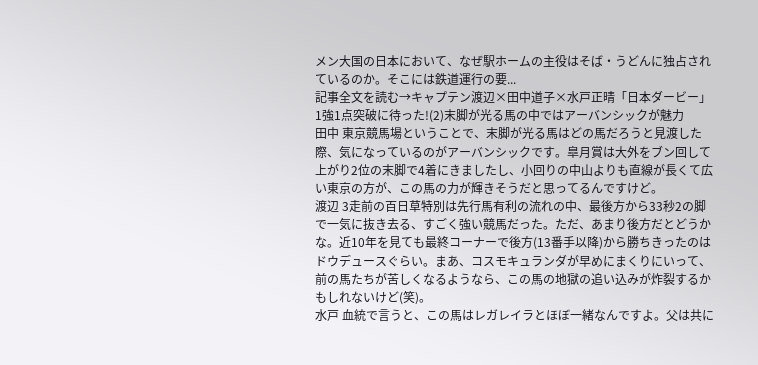メン大国の日本において、なぜ駅ホームの主役はそば・うどんに独占されているのか。そこには鉄道運行の要...
記事全文を読む→キャプテン渡辺×田中道子×水戸正晴「日本ダービー」1強1点突破に待った!(2)末脚が光る馬の中ではアーバンシックが魅力
田中 東京競馬場ということで、末脚が光る馬はどの馬だろうと見渡した際、気になっているのがアーバンシックです。皐月賞は大外をブン回して上がり2位の末脚で4着にきましたし、小回りの中山よりも直線が長くて広い東京の方が、この馬の力が輝きそうだと思ってるんですけど。
渡辺 3走前の百日草特別は先行馬有利の流れの中、最後方から33秒2の脚で一気に抜き去る、すごく強い競馬だった。ただ、あまり後方だとどうかな。近10年を見ても最終コーナーで後方(13番手以降)から勝ちきったのはドウデュースぐらい。まあ、コスモキュランダが早めにまくりにいって、前の馬たちが苦しくなるようなら、この馬の地獄の追い込みが炸裂するかもしれないけど(笑)。
水戸 血統で言うと、この馬はレガレイラとほぼ一緒なんですよ。父は共に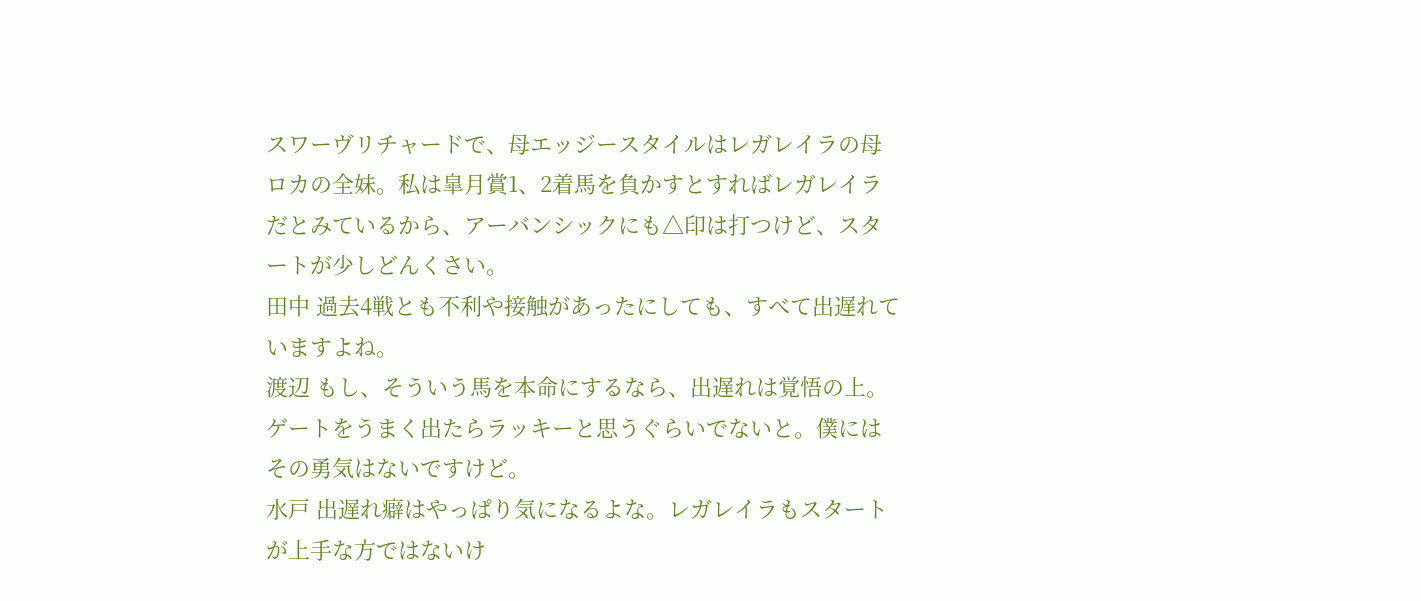スワーヴリチャードで、母エッジースタイルはレガレイラの母ロカの全妹。私は皐月賞1、2着馬を負かすとすればレガレイラだとみているから、アーバンシックにも△印は打つけど、スタートが少しどんくさい。
田中 過去4戦とも不利や接触があったにしても、すべて出遅れていますよね。
渡辺 もし、そういう馬を本命にするなら、出遅れは覚悟の上。ゲートをうまく出たらラッキーと思うぐらいでないと。僕にはその勇気はないですけど。
水戸 出遅れ癖はやっぱり気になるよな。レガレイラもスタートが上手な方ではないけ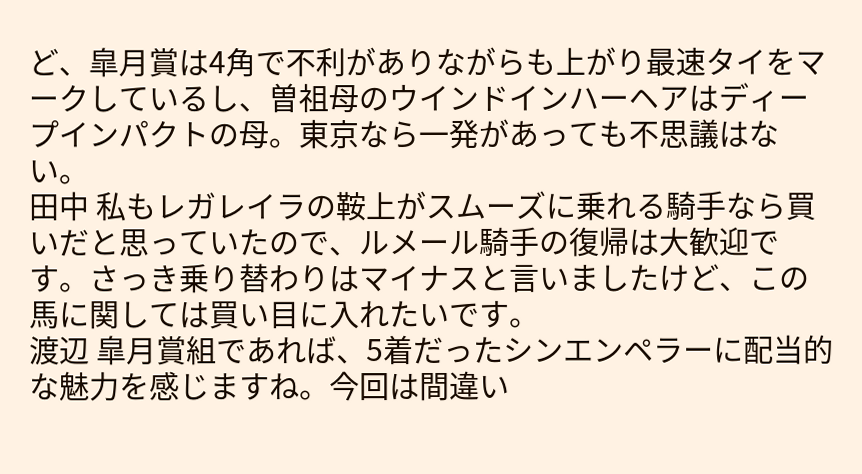ど、皐月賞は4角で不利がありながらも上がり最速タイをマークしているし、曽祖母のウインドインハーヘアはディープインパクトの母。東京なら一発があっても不思議はない。
田中 私もレガレイラの鞍上がスムーズに乗れる騎手なら買いだと思っていたので、ルメール騎手の復帰は大歓迎です。さっき乗り替わりはマイナスと言いましたけど、この馬に関しては買い目に入れたいです。
渡辺 皐月賞組であれば、5着だったシンエンペラーに配当的な魅力を感じますね。今回は間違い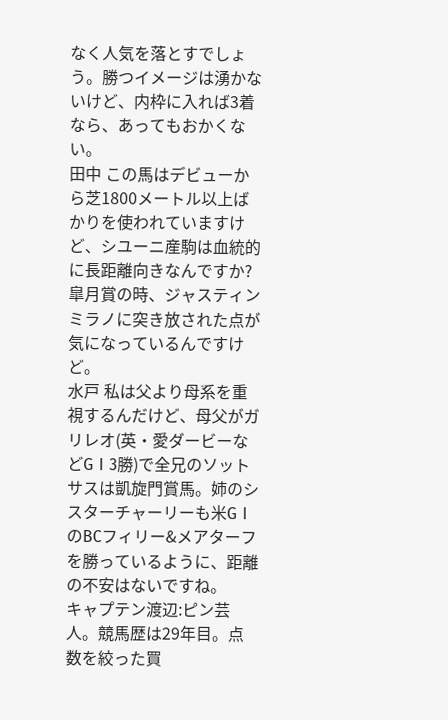なく人気を落とすでしょう。勝つイメージは湧かないけど、内枠に入れば3着なら、あってもおかくない。
田中 この馬はデビューから芝1800メートル以上ばかりを使われていますけど、シユーニ産駒は血統的に長距離向きなんですか? 皐月賞の時、ジャスティンミラノに突き放された点が気になっているんですけど。
水戸 私は父より母系を重視するんだけど、母父がガリレオ(英・愛ダービーなどGⅠ3勝)で全兄のソットサスは凱旋門賞馬。姉のシスターチャーリーも米GⅠのBCフィリー&メアターフを勝っているように、距離の不安はないですね。
キャプテン渡辺:ピン芸人。競馬歴は29年目。点数を絞った買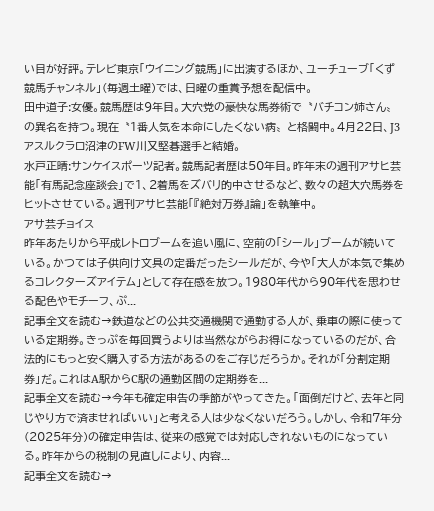い目が好評。テレビ東京「ウイニング競馬」に出演するほか、ユーチューブ「くず競馬チャンネル」(毎週土曜)では、日曜の重賞予想を配信中。
田中道子:女優。競馬歴は9年目。大穴党の豪快な馬券術で〝バチコン姉さん〟の異名を持つ。現在〝1番人気を本命にしたくない病〟と格闘中。4月22日、J3アスルクラロ沼津のFW川又堅碁選手と結婚。
水戸正晴:サンケイスポーツ記者。競馬記者歴は50年目。昨年末の週刊アサヒ芸能「有馬記念座談会」で1、2着馬をズバリ的中させるなど、数々の超大穴馬券をヒットさせている。週刊アサヒ芸能「『絶対万券』論」を執筆中。
アサ芸チョイス
昨年あたりから平成レトロブームを追い風に、空前の「シール」ブームが続いている。かつては子供向け文具の定番だったシールだが、今や「大人が本気で集めるコレクターズアイテム」として存在感を放つ。1980年代から90年代を思わせる配色やモチーフ、ぷ...
記事全文を読む→鉄道などの公共交通機関で通勤する人が、乗車の際に使っている定期券。きっぷを毎回買うよりは当然ながらお得になっているのだが、合法的にもっと安く購入する方法があるのをご存じだろうか。それが「分割定期券」だ。これはA駅からC駅の通勤区間の定期券を...
記事全文を読む→今年も確定申告の季節がやってきた。「面倒だけど、去年と同じやり方で済ませればいい」と考える人は少なくないだろう。しかし、令和7年分(2025年分)の確定申告は、従来の感覚では対応しきれないものになっている。昨年からの税制の見直しにより、内容...
記事全文を読む→